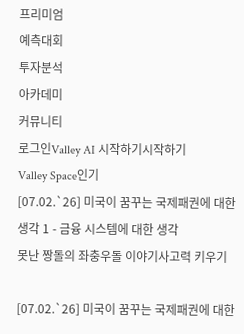프리미엄
예측대회
투자분석
아카데미
커뮤니티
로그인Valley AI 시작하기시작하기
Valley Space인기
[07.02.`26] 미국이 꿈꾸는 국제패권에 대한 생각 1 - 금융 시스템에 대한 생각
못난 짱돌의 좌충우돌 이야기사고력 키우기

[07.02.`26] 미국이 꿈꾸는 국제패권에 대한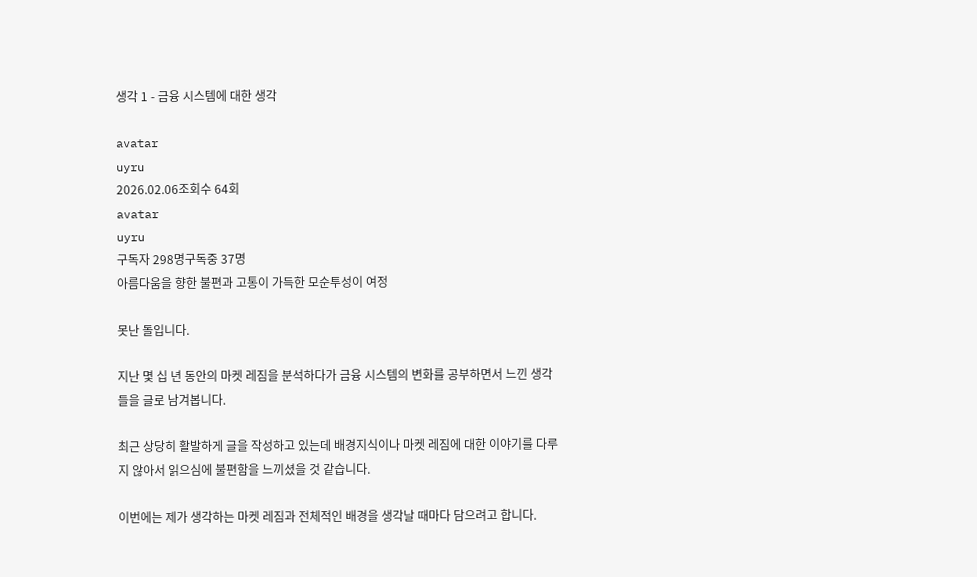생각 1 - 금융 시스템에 대한 생각

avatar
uyru
2026.02.06조회수 64회
avatar
uyru
구독자 298명구독중 37명
아름다움을 향한 불편과 고통이 가득한 모순투성이 여정

못난 돌입니다.

지난 몇 십 년 동안의 마켓 레짐을 분석하다가 금융 시스템의 변화를 공부하면서 느낀 생각들을 글로 남겨봅니다.

최근 상당히 활발하게 글을 작성하고 있는데 배경지식이나 마켓 레짐에 대한 이야기를 다루지 않아서 읽으심에 불편함을 느끼셨을 것 같습니다.

이번에는 제가 생각하는 마켓 레짐과 전체적인 배경을 생각날 때마다 담으려고 합니다.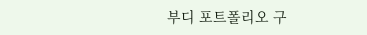부디 포트폴리오 구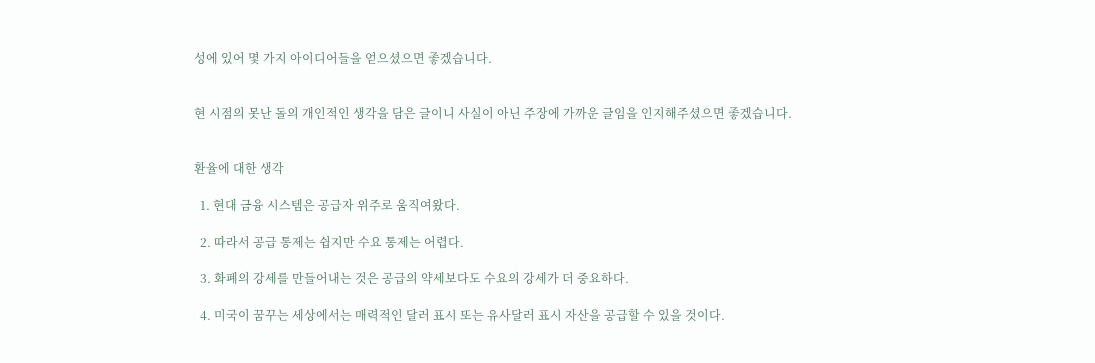성에 있어 몇 가지 아이디어들을 얻으셨으면 좋겠습니다.


현 시점의 못난 돌의 개인적인 생각을 담은 글이니 사실이 아닌 주장에 가까운 글임을 인지해주셨으면 좋겠습니다.


환율에 대한 생각

  1. 현대 금융 시스템은 공급자 위주로 움직여왔다.

  2. 따라서 공급 통제는 쉽지만 수요 통제는 어렵다.

  3. 화폐의 강세를 만들어내는 것은 공급의 약세보다도 수요의 강세가 더 중요하다.

  4. 미국이 꿈꾸는 세상에서는 매력적인 달러 표시 또는 유사달러 표시 자산을 공급할 수 있을 것이다.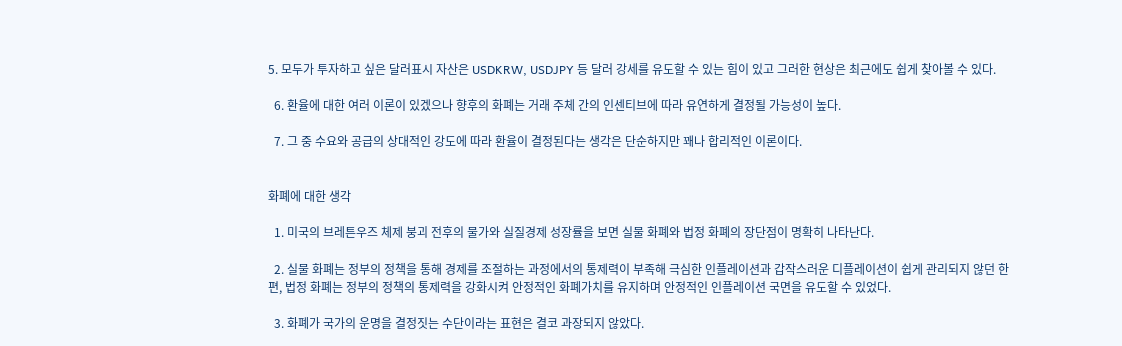5. 모두가 투자하고 싶은 달러표시 자산은 USDKRW, USDJPY 등 달러 강세를 유도할 수 있는 힘이 있고 그러한 현상은 최근에도 쉽게 찾아볼 수 있다.

  6. 환율에 대한 여러 이론이 있겠으나 향후의 화폐는 거래 주체 간의 인센티브에 따라 유연하게 결정될 가능성이 높다.

  7. 그 중 수요와 공급의 상대적인 강도에 따라 환율이 결정된다는 생각은 단순하지만 꽤나 합리적인 이론이다.


화폐에 대한 생각

  1. 미국의 브레튼우즈 체제 붕괴 전후의 물가와 실질경제 성장률을 보면 실물 화폐와 법정 화폐의 장단점이 명확히 나타난다.

  2. 실물 화폐는 정부의 정책을 통해 경제를 조절하는 과정에서의 통제력이 부족해 극심한 인플레이션과 갑작스러운 디플레이션이 쉽게 관리되지 않던 한편, 법정 화폐는 정부의 정책의 통제력을 강화시켜 안정적인 화폐가치를 유지하며 안정적인 인플레이션 국면을 유도할 수 있었다.

  3. 화폐가 국가의 운명을 결정짓는 수단이라는 표현은 결코 과장되지 않았다.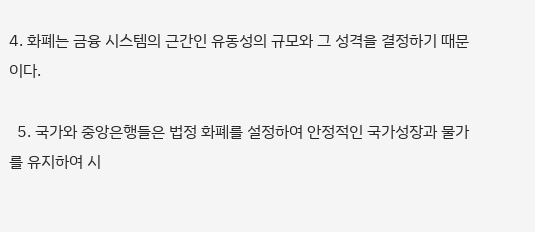4. 화폐는 금융 시스템의 근간인 유동성의 규모와 그 성격을 결정하기 때문이다.

  5. 국가와 중앙은행들은 법정 화폐를 설정하여 안정적인 국가성장과 물가를 유지하여 시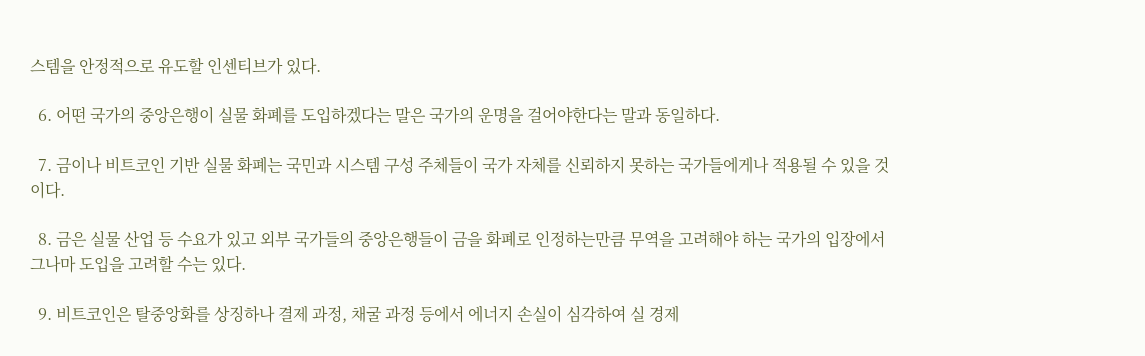스템을 안정적으로 유도할 인센티브가 있다.

  6. 어떤 국가의 중앙은행이 실물 화폐를 도입하겠다는 말은 국가의 운명을 걸어야한다는 말과 동일하다.

  7. 금이나 비트코인 기반 실물 화폐는 국민과 시스템 구성 주체들이 국가 자체를 신뢰하지 못하는 국가들에게나 적용될 수 있을 것이다.

  8. 금은 실물 산업 등 수요가 있고 외부 국가들의 중앙은행들이 금을 화폐로 인정하는만큼 무역을 고려해야 하는 국가의 입장에서 그나마 도입을 고려할 수는 있다.

  9. 비트코인은 탈중앙화를 상징하나 결제 과정, 채굴 과정 등에서 에너지 손실이 심각하여 실 경제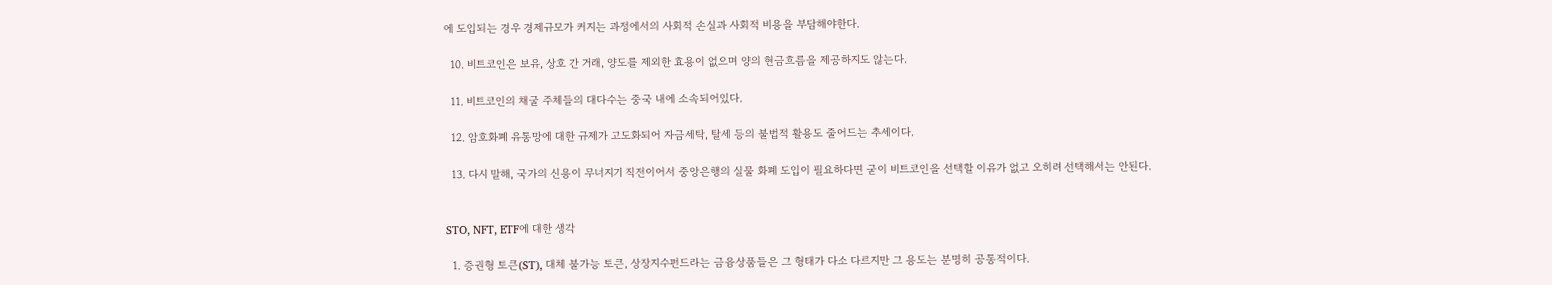에 도입되는 경우 경제규모가 커지는 과정에서의 사회적 손실과 사회적 비용을 부담해야한다.

  10. 비트코인은 보유, 상호 간 거래, 양도를 제외한 효용이 없으며 양의 현금흐름을 제공하지도 않는다.

  11. 비트코인의 채굴 주체들의 대다수는 중국 내에 소속되어있다.

  12. 암호화폐 유통망에 대한 규제가 고도화되어 자금세탁, 탈세 등의 불법적 활용도 줄어드는 추세이다.

  13. 다시 말해, 국가의 신용이 무너지기 직전이어서 중앙은행의 실물 화폐 도입이 필요하다면 굳이 비트코인을 선택할 이유가 없고 오히려 선택해서는 안된다.


STO, NFT, ETF에 대한 생각

  1. 증권형 토큰(ST), 대체 불가능 토큰, 상장지수펀드라는 금융상품들은 그 형태가 다소 다르지만 그 용도는 분명히 공통적이다.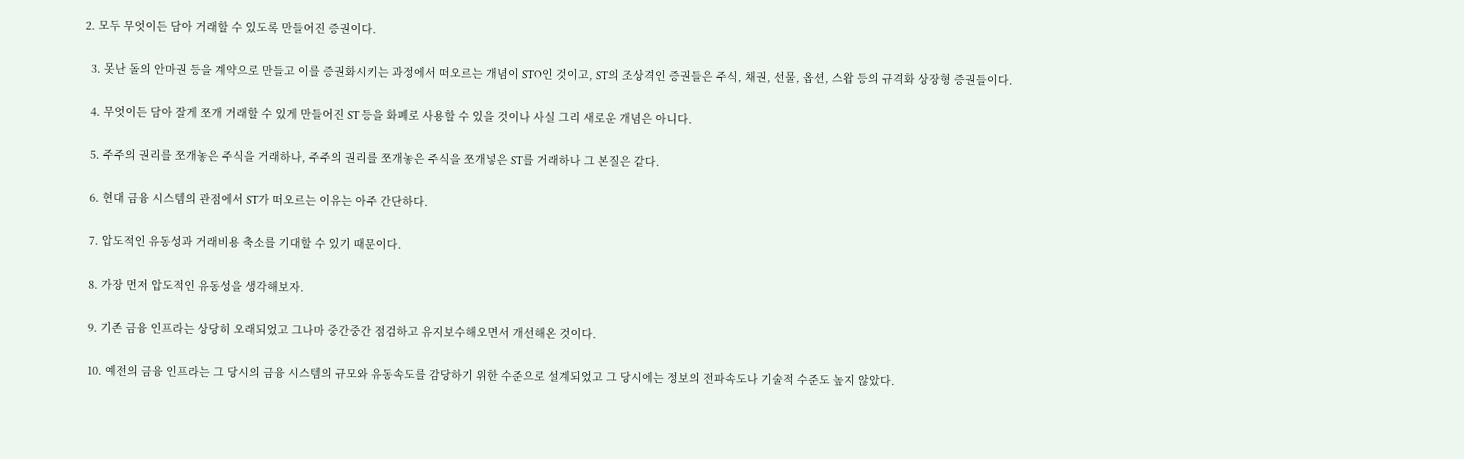2. 모두 무엇이든 담아 거래할 수 있도록 만들어진 증권이다.

  3. 못난 돌의 안마권 등을 계약으로 만들고 이를 증권화시키는 과정에서 떠오르는 개념이 STO인 것이고, ST의 조상격인 증권들은 주식, 채권, 선물, 옵션, 스왑 등의 규격화 상장형 증권들이다.

  4. 무엇이든 담아 잘게 쪼개 거래할 수 있게 만들어진 ST 등을 화폐로 사용할 수 있을 것이나 사실 그리 새로운 개념은 아니다.

  5. 주주의 권리를 쪼개놓은 주식을 거래하나, 주주의 권리를 쪼개놓은 주식을 쪼개넣은 ST를 거래하나 그 본질은 같다.

  6. 현대 금융 시스템의 관점에서 ST가 떠오르는 이유는 아주 간단하다.

  7. 압도적인 유동성과 거래비용 축소를 기대할 수 있기 때문이다.

  8. 가장 먼저 압도적인 유동성을 생각해보자.

  9. 기존 금융 인프라는 상당히 오래되었고 그나마 중간중간 점검하고 유지보수해오면서 개선해온 것이다.

  10. 예전의 금융 인프라는 그 당시의 금융 시스템의 규모와 유동속도를 감당하기 위한 수준으로 설계되었고 그 당시에는 정보의 전파속도나 기술적 수준도 높지 않았다.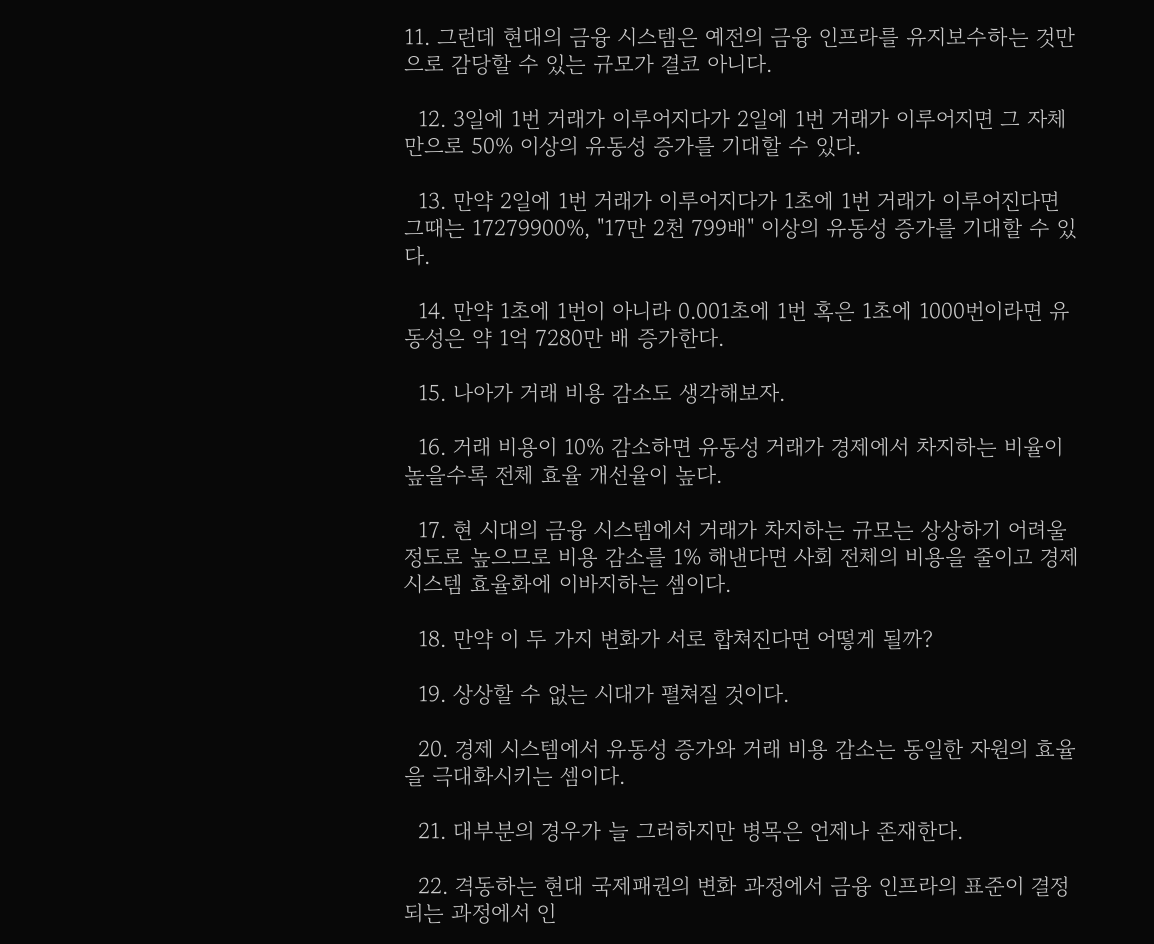11. 그런데 현대의 금융 시스템은 예전의 금융 인프라를 유지보수하는 것만으로 감당할 수 있는 규모가 결코 아니다.

  12. 3일에 1번 거래가 이루어지다가 2일에 1번 거래가 이루어지면 그 자체만으로 50% 이상의 유동성 증가를 기대할 수 있다.

  13. 만약 2일에 1번 거래가 이루어지다가 1초에 1번 거래가 이루어진다면 그때는 17279900%, "17만 2천 799배" 이상의 유동성 증가를 기대할 수 있다.

  14. 만약 1초에 1번이 아니라 0.001초에 1번 혹은 1초에 1000번이라면 유동성은 약 1억 7280만 배 증가한다.

  15. 나아가 거래 비용 감소도 생각해보자.

  16. 거래 비용이 10% 감소하면 유동성 거래가 경제에서 차지하는 비율이 높을수록 전체 효율 개선율이 높다.

  17. 현 시대의 금융 시스템에서 거래가 차지하는 규모는 상상하기 어려울 정도로 높으므로 비용 감소를 1% 해낸다면 사회 전체의 비용을 줄이고 경제 시스템 효율화에 이바지하는 셈이다.

  18. 만약 이 두 가지 변화가 서로 합쳐진다면 어떻게 될까?

  19. 상상할 수 없는 시대가 펼쳐질 것이다.

  20. 경제 시스템에서 유동성 증가와 거래 비용 감소는 동일한 자원의 효율을 극대화시키는 셈이다.

  21. 대부분의 경우가 늘 그러하지만 병목은 언제나 존재한다.

  22. 격동하는 현대 국제패권의 변화 과정에서 금융 인프라의 표준이 결정되는 과정에서 인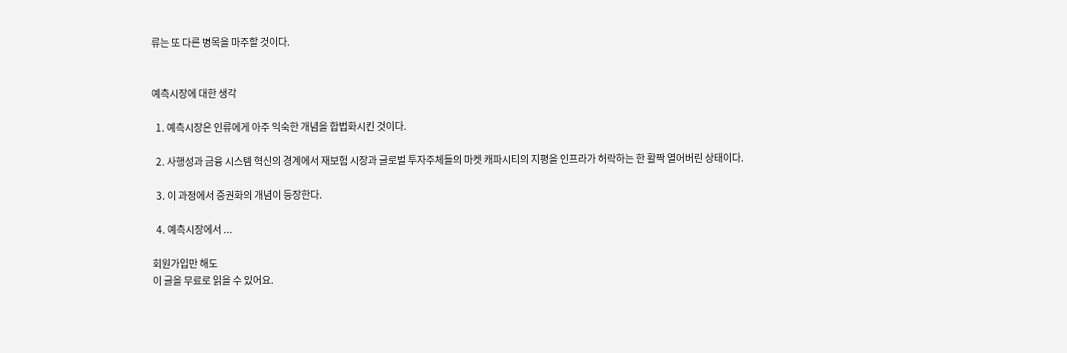류는 또 다른 병목을 마주할 것이다.


예측시장에 대한 생각

  1. 예측시장은 인류에게 아주 익숙한 개념을 합법화시킨 것이다.

  2. 사행성과 금융 시스템 혁신의 경계에서 재보험 시장과 글로벌 투자주체들의 마켓 캐파시티의 지평을 인프라가 허락하는 한 활짝 열어버린 상태이다.

  3. 이 과정에서 증권화의 개념이 등장한다.

  4. 예측시장에서 ...

회원가입만 해도
이 글을 무료로 읽을 수 있어요.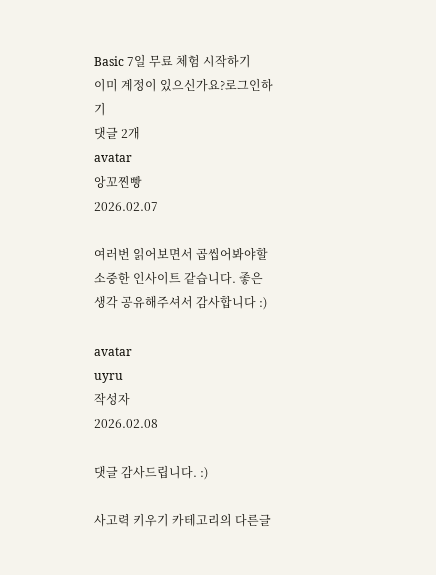Basic 7일 무료 체험 시작하기
이미 계정이 있으신가요?로그인하기
댓글 2개
avatar
앙꼬찐빵
2026.02.07

여러번 읽어보면서 곱씹어봐야할 소중한 인사이트 같습니다. 좋은 생각 공유해주셔서 감사합니다 :)

avatar
uyru
작성자
2026.02.08

댓글 감사드립니다. :)

사고력 키우기 카테고리의 다른글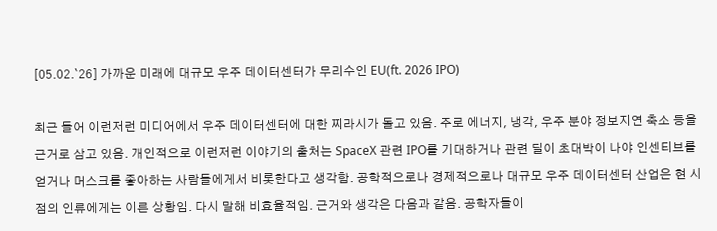[05.02.`26] 가까운 미래에 대규모 우주 데이터센터가 무리수인 EU(ft. 2026 IPO)

최근 들어 이런저런 미디어에서 우주 데이터센터에 대한 찌라시가 돌고 있음. 주로 에너지, 냉각, 우주 분야 정보지연 축소 등을 근거로 삼고 있음. 개인적으로 이런저런 이야기의 출처는 SpaceX 관련 IPO를 기대하거나 관련 딜이 초대박이 나야 인센티브를 얻거나 머스크를 좋아하는 사람들에게서 비롯한다고 생각함. 공학적으로나 경제적으로나 대규모 우주 데이터센터 산업은 현 시점의 인류에게는 이른 상황임. 다시 말해 비효율적임. 근거와 생각은 다음과 같음. 공학자들이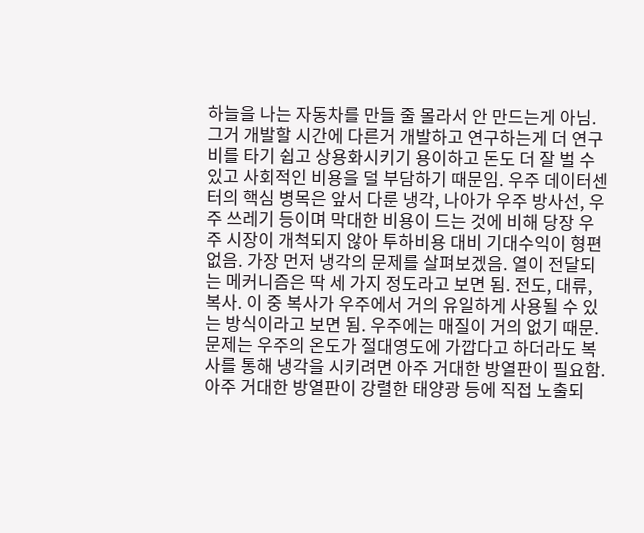하늘을 나는 자동차를 만들 줄 몰라서 안 만드는게 아님. 그거 개발할 시간에 다른거 개발하고 연구하는게 더 연구비를 타기 쉽고 상용화시키기 용이하고 돈도 더 잘 벌 수 있고 사회적인 비용을 덜 부담하기 때문임. 우주 데이터센터의 핵심 병목은 앞서 다룬 냉각, 나아가 우주 방사선, 우주 쓰레기 등이며 막대한 비용이 드는 것에 비해 당장 우주 시장이 개척되지 않아 투하비용 대비 기대수익이 형편없음. 가장 먼저 냉각의 문제를 살펴보겠음. 열이 전달되는 메커니즘은 딱 세 가지 정도라고 보면 됨. 전도, 대류, 복사. 이 중 복사가 우주에서 거의 유일하게 사용될 수 있는 방식이라고 보면 됨. 우주에는 매질이 거의 없기 때문. 문제는 우주의 온도가 절대영도에 가깝다고 하더라도 복사를 통해 냉각을 시키려면 아주 거대한 방열판이 필요함. 아주 거대한 방열판이 강렬한 태양광 등에 직접 노출되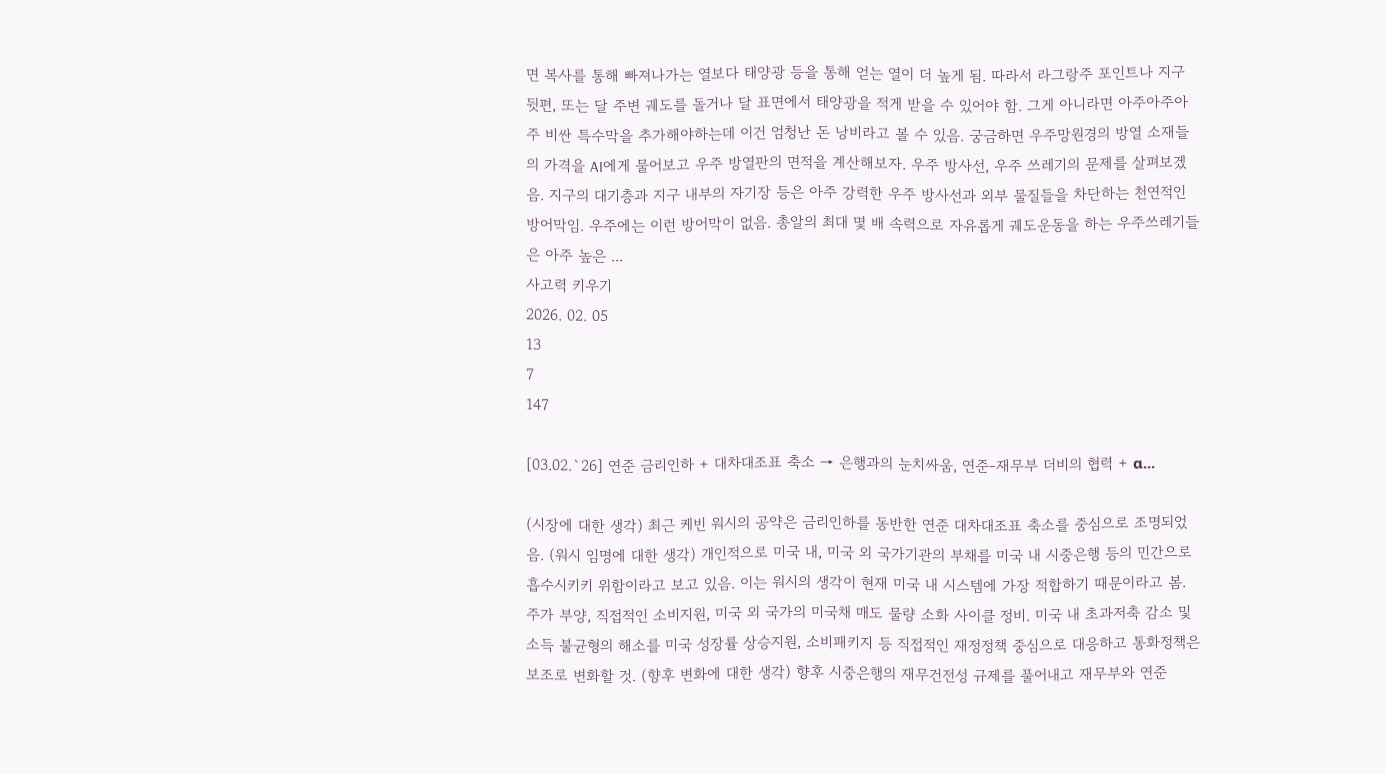면 복사를 통해 빠져나가는 열보다 태양광 등을 통해 얻는 열이 더 높게 됨. 따라서 라그랑주 포인트나 지구 뒷편, 또는 달 주변 궤도를 돌거나 달 표면에서 태양광을 적게 받을 수 있어야 함. 그게 아니라면 아주아주아주 비싼 특수막을 추가해야하는데 이건 엄청난 돈 낭비라고 볼 수 있음. 궁금하면 우주망원경의 방열 소재들의 가격을 AI에게 물어보고 우주 방열판의 면적을 계산해보자. 우주 방사선, 우주 쓰레기의 문제를 살펴보겠음. 지구의 대기층과 지구 내부의 자기장 등은 아주 강력한 우주 방사선과 외부 물질들을 차단하는 천연적인 방어막임. 우주에는 이런 방어막이 없음. 총알의 최대 몇 배 속력으로 자유롭게 궤도운동을 하는 우주쓰레기들은 아주 높은 ...
사고력 키우기
2026. 02. 05
13
7
147

[03.02.`26] 연준 금리인하 + 대차대조표 축소 → 은행과의 눈치싸움, 연준-재무부 더비의 협력 + α...

(시장에 대한 생각) 최근 케빈 워시의 공약은 금리인하를 동반한 연준 대차대조표 축소를 중심으로 조명되었음. (워시 임명에 대한 생각) 개인적으로 미국 내, 미국 외 국가기관의 부채를 미국 내 시중은행 등의 민간으로 흡수시키키 위함이라고 보고 있음. 이는 워시의 생각이 현재 미국 내 시스템에 가장 적합하기 때문이라고 봄. 주가 부양, 직접적인 소비지원, 미국 외 국가의 미국채 매도 물량 소화 사이클 정비. 미국 내 초과저축 감소 및 소득 불균형의 해소를 미국 성장률 상승지원, 소비패키지 등 직접적인 재정정책 중심으로 대응하고 통화정책은 보조로 변화할 것. (향후 변화에 대한 생각) 향후 시중은행의 재무건전성 규제를 풀어내고 재무부와 연준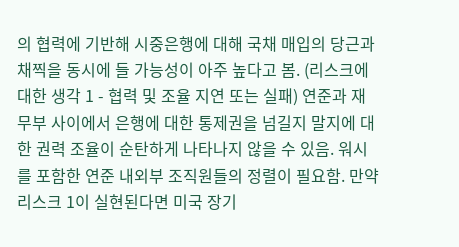의 협력에 기반해 시중은행에 대해 국채 매입의 당근과 채찍을 동시에 들 가능성이 아주 높다고 봄. (리스크에 대한 생각 1 - 협력 및 조율 지연 또는 실패) 연준과 재무부 사이에서 은행에 대한 통제권을 넘길지 말지에 대한 권력 조율이 순탄하게 나타나지 않을 수 있음. 워시를 포함한 연준 내외부 조직원들의 정렬이 필요함. 만약 리스크 1이 실현된다면 미국 장기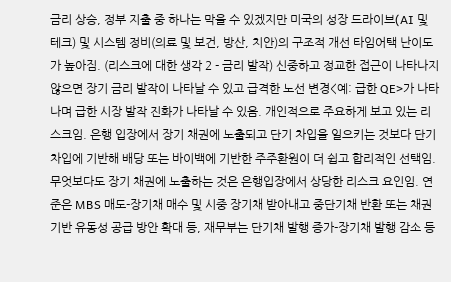금리 상승, 정부 지출 중 하나는 막을 수 있겠지만 미국의 성장 드라이브(AI 및 테크) 및 시스템 정비(의료 및 보건, 방산, 치안)의 구조적 개선 타임어택 난이도가 높아짐. (리스크에 대한 생각 2 - 금리 발작) 신중하고 정교한 접근이 나타나지 않으면 장기 금리 발작이 나타날 수 있고 급격한 노선 변경<예: 급한 QE>가 나타나며 급한 시장 발작 진화가 나타날 수 있음. 개인적으로 주요하게 보고 있는 리스크임. 은행 입장에서 장기 채권에 노출되고 단기 차입을 일으키는 것보다 단기 차입에 기반해 배당 또는 바이백에 기반한 주주환원이 더 쉽고 합리적인 선택임. 무엇보다도 장기 채권에 노출하는 것은 은행입장에서 상당한 리스크 요인임. 연준은 MBS 매도-장기채 매수 및 시중 장기채 받아내고 중단기채 반환 또는 채권 기반 유동성 공급 방안 확대 등, 재무부는 단기채 발행 증가-장기채 발행 감소 등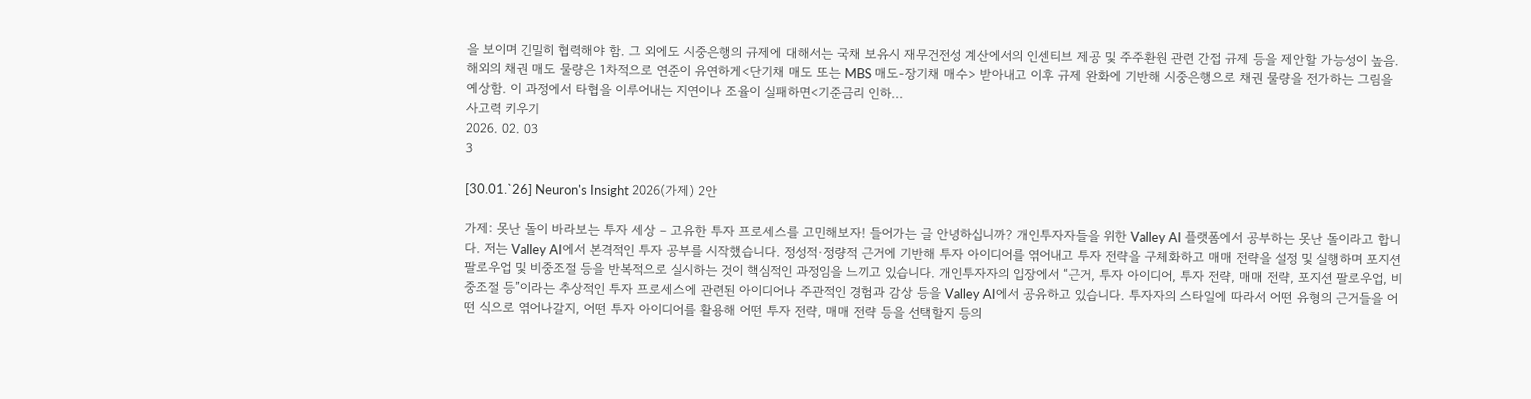을 보이며 긴밀히 협력해야 함. 그 외에도 시중은행의 규제에 대해서는 국채 보유시 재무건전성 계산에서의 인센티브 제공 및 주주환원 관련 간접 규제 등을 제안할 가능성이 높음. 해외의 채권 매도 물량은 1차적으로 연준이 유연하게<단기채 매도 또는 MBS 매도-장기채 매수> 받아내고 이후 규제 완화에 기반해 시중은행으로 채권 물량을 전가하는 그림을 예상함. 이 과정에서 타협을 이루어내는 지연이나 조율이 실패하면<기준금리 인하...
사고력 키우기
2026. 02. 03
3

[30.01.`26] Neuron's Insight 2026(가제) 2안

가제: 못난 돌이 바라보는 투자 세상 – 고유한 투자 프로세스를 고민해보자! 들어가는 글 안녕하십니까? 개인투자자들을 위한 Valley AI 플랫폼에서 공부하는 못난 돌이라고 합니다. 저는 Valley AI에서 본격적인 투자 공부를 시작했습니다. 정성적·정량적 근거에 기반해 투자 아이디어를 엮어내고 투자 전략을 구체화하고 매매 전략을 설정 및 실행하며 포지션 팔로우업 및 비중조절 등을 반복적으로 실시하는 것이 핵심적인 과정임을 느끼고 있습니다. 개인투자자의 입장에서 “근거, 투자 아이디어, 투자 전략, 매매 전략, 포지션 팔로우업, 비중조절 등”이라는 추상적인 투자 프로세스에 관련된 아이디어나 주관적인 경험과 감상 등을 Valley AI에서 공유하고 있습니다. 투자자의 스타일에 따라서 어떤 유형의 근거들을 어떤 식으로 엮어나갈지, 어떤 투자 아이디어를 활용해 어떤 투자 전략, 매매 전략 등을 선택할지 등의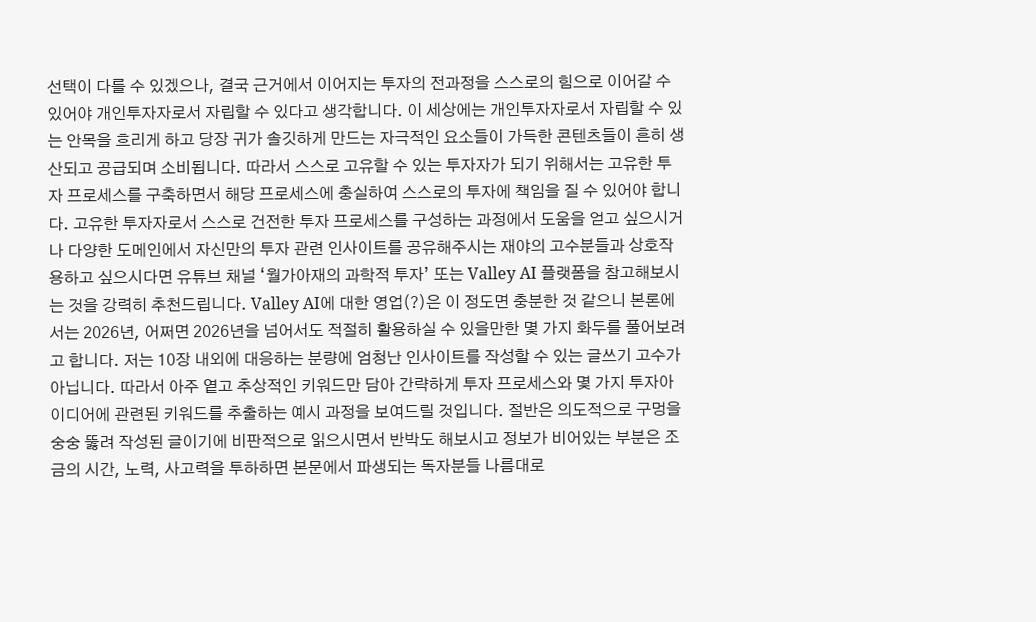선택이 다를 수 있겠으나, 결국 근거에서 이어지는 투자의 전과정을 스스로의 힘으로 이어갈 수 있어야 개인투자자로서 자립할 수 있다고 생각합니다. 이 세상에는 개인투자자로서 자립할 수 있는 안목을 흐리게 하고 당장 귀가 솔깃하게 만드는 자극적인 요소들이 가득한 콘텐츠들이 흔히 생산되고 공급되며 소비됩니다. 따라서 스스로 고유할 수 있는 투자자가 되기 위해서는 고유한 투자 프로세스를 구축하면서 해당 프로세스에 충실하여 스스로의 투자에 책임을 질 수 있어야 합니다. 고유한 투자자로서 스스로 건전한 투자 프로세스를 구성하는 과정에서 도움을 얻고 싶으시거나 다양한 도메인에서 자신만의 투자 관련 인사이트를 공유해주시는 재야의 고수분들과 상호작용하고 싶으시다면 유튜브 채널 ‘월가아재의 과학적 투자’ 또는 Valley AI 플랫폼을 참고해보시는 것을 강력히 추천드립니다. Valley AI에 대한 영업(?)은 이 정도면 충분한 것 같으니 본론에서는 2026년, 어쩌면 2026년을 넘어서도 적절히 활용하실 수 있을만한 몇 가지 화두를 풀어보려고 합니다. 저는 10장 내외에 대응하는 분량에 엄청난 인사이트를 작성할 수 있는 글쓰기 고수가 아닙니다. 따라서 아주 옅고 추상적인 키워드만 담아 간략하게 투자 프로세스와 몇 가지 투자아이디어에 관련된 키워드를 추출하는 예시 과정을 보여드릴 것입니다. 절반은 의도적으로 구멍을 숭숭 뚫려 작성된 글이기에 비판적으로 읽으시면서 반박도 해보시고 정보가 비어있는 부분은 조금의 시간, 노력, 사고력을 투하하면 본문에서 파생되는 독자분들 나름대로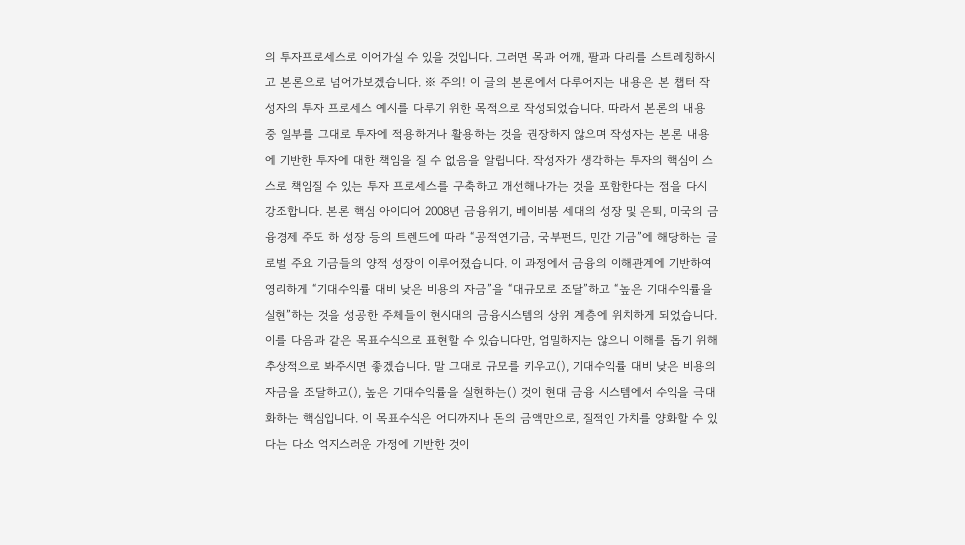의 투자프로세스로 이어가실 수 있을 것입니다. 그러면 목과 어깨, 팔과 다리를 스트레칭하시고 본론으로 넘어가보겠습니다. ※ 주의! 이 글의 본론에서 다루어지는 내용은 본 챕터 작성자의 투자 프로세스 예시를 다루기 위한 목적으로 작성되었습니다. 따라서 본론의 내용 중 일부를 그대로 투자에 적용하거나 활용하는 것을 권장하지 않으며 작성자는 본론 내용에 기반한 투자에 대한 책임을 질 수 없음을 알립니다. 작성자가 생각하는 투자의 핵심이 스스로 책임질 수 있는 투자 프로세스를 구축하고 개선해나가는 것을 포함한다는 점을 다시 강조합니다. 본론 핵심 아이디어 2008년 금융위기, 베이비붐 세대의 성장 및 은퇴, 미국의 금융경제 주도 하 성장 등의 트렌드에 따라 “공적연기금, 국부펀드, 민간 기금”에 해당하는 글로벌 주요 기금들의 양적 성장이 이루어졌습니다. 이 과정에서 금융의 이해관계에 기반하여 영리하게 “기대수익률 대비 낮은 비용의 자금”을 “대규모로 조달”하고 “높은 기대수익률을 실현”하는 것을 성공한 주체들이 현시대의 금융시스템의 상위 계층에 위치하게 되었습니다. 이를 다음과 같은 목표수식으로 표현할 수 있습니다만, 엄밀하지는 않으니 이해를 돕기 위해 추상적으로 봐주시면 좋겠습니다. 말 그대로 규모를 키우고(), 기대수익률 대비 낮은 비용의 자금을 조달하고(), 높은 기대수익률을 실현하는() 것이 현대 금융 시스템에서 수익을 극대화하는 핵심입니다. 이 목표수식은 어디까지나 돈의 금액만으로, 질적인 가치를 양화할 수 있다는 다소 억지스러운 가정에 기반한 것이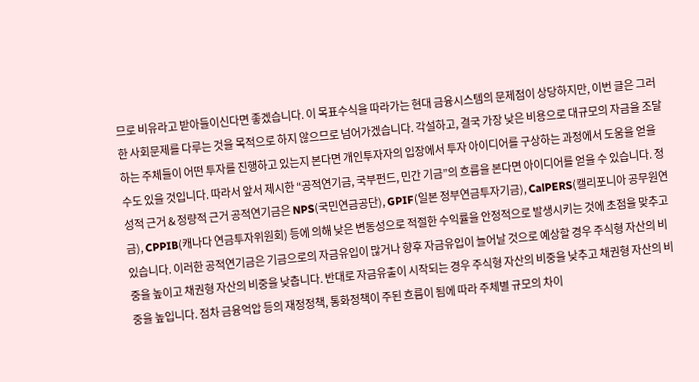므로 비유라고 받아들이신다면 좋겠습니다. 이 목표수식을 따라가는 현대 금융시스템의 문제점이 상당하지만, 이번 글은 그러한 사회문제를 다루는 것을 목적으로 하지 않으므로 넘어가겠습니다. 각설하고, 결국 가장 낮은 비용으로 대규모의 자금을 조달하는 주체들이 어떤 투자를 진행하고 있는지 본다면 개인투자자의 입장에서 투자 아이디어를 구상하는 과정에서 도움을 얻을 수도 있을 것입니다. 따라서 앞서 제시한 “공적연기금, 국부펀드, 민간 기금”의 흐름을 본다면 아이디어를 얻을 수 있습니다. 정성적 근거 & 정량적 근거 공적연기금은 NPS(국민연금공단), GPIF(일본 정부연금투자기금), CalPERS(캘리포니아 공무원연금), CPPIB(캐나다 연금투자위원회) 등에 의해 낮은 변동성으로 적절한 수익률을 안정적으로 발생시키는 것에 초점을 맞추고 있습니다. 이러한 공적연기금은 기금으로의 자금유입이 많거나 향후 자금유입이 늘어날 것으로 예상할 경우 주식형 자산의 비중을 높이고 채권형 자산의 비중을 낮춥니다. 반대로 자금유출이 시작되는 경우 주식형 자산의 비중을 낮추고 채권형 자산의 비중을 높입니다. 점차 금융억압 등의 재정정책, 통화정책이 주된 흐름이 됨에 따라 주체별 규모의 차이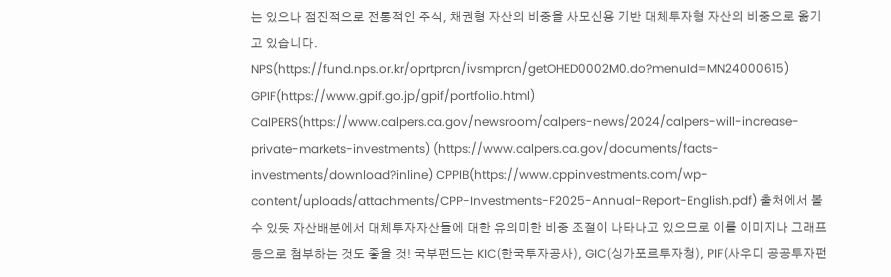는 있으나 점진적으로 전통적인 주식, 채권형 자산의 비중을 사모신용 기반 대체투자형 자산의 비중으로 옮기고 있습니다. NPS(https://fund.nps.or.kr/oprtprcn/ivsmprcn/getOHED0002M0.do?menuId=MN24000615) GPIF(https://www.gpif.go.jp/gpif/portfolio.html) CalPERS(https://www.calpers.ca.gov/newsroom/calpers-news/2024/calpers-will-increase-private-markets-investments) (https://www.calpers.ca.gov/documents/facts-investments/download?inline) CPPIB(https://www.cppinvestments.com/wp-content/uploads/attachments/CPP-Investments-F2025-Annual-Report-English.pdf) 출처에서 볼 수 있듯 자산배분에서 대체투자자산들에 대한 유의미한 비중 조절이 나타나고 있으므로 이를 이미지나 그래프 등으로 첨부하는 것도 좋을 것! 국부펀드는 KIC(한국투자공사), GIC(싱가포르투자청), PIF(사우디 공공투자펀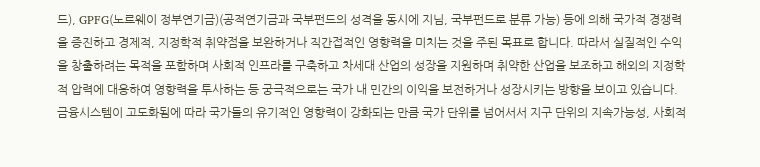드), GPFG(노르웨이 정부연기금)(공적연기금과 국부펀드의 성격을 동시에 지님, 국부펀드로 분류 가능) 등에 의해 국가적 경쟁력을 증진하고 경제적, 지정학적 취약점을 보완하거나 직간접적인 영향력을 미치는 것을 주된 목표로 합니다. 따라서 실질적인 수익을 창출하려는 목적을 포함하며 사회적 인프라를 구축하고 차세대 산업의 성장을 지원하며 취약한 산업을 보조하고 해외의 지정학적 압력에 대응하여 영향력을 투사하는 등 궁극적으로는 국가 내 민간의 이익을 보전하거나 성장시키는 방향을 보이고 있습니다. 금융시스템이 고도화됨에 따라 국가들의 유기적인 영향력이 강화되는 만큼 국가 단위를 넘어서서 지구 단위의 지속가능성, 사회적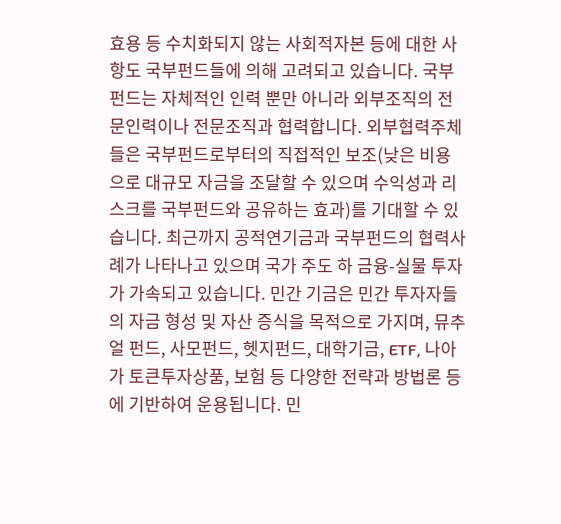효용 등 수치화되지 않는 사회적자본 등에 대한 사항도 국부펀드들에 의해 고려되고 있습니다. 국부펀드는 자체적인 인력 뿐만 아니라 외부조직의 전문인력이나 전문조직과 협력합니다. 외부협력주체들은 국부펀드로부터의 직접적인 보조(낮은 비용으로 대규모 자금을 조달할 수 있으며 수익성과 리스크를 국부펀드와 공유하는 효과)를 기대할 수 있습니다. 최근까지 공적연기금과 국부펀드의 협력사례가 나타나고 있으며 국가 주도 하 금융-실물 투자가 가속되고 있습니다. 민간 기금은 민간 투자자들의 자금 형성 및 자산 증식을 목적으로 가지며, 뮤추얼 펀드, 사모펀드, 헷지펀드, 대학기금, ETF, 나아가 토큰투자상품, 보험 등 다양한 전략과 방법론 등에 기반하여 운용됩니다. 민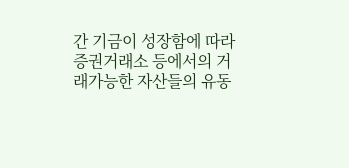간 기금이 성장함에 따라 증권거래소 등에서의 거래가능한 자산들의 유동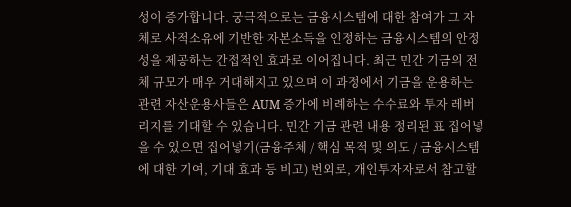성이 증가합니다. 궁극적으로는 금융시스템에 대한 참여가 그 자체로 사적소유에 기반한 자본소득을 인정하는 금융시스템의 안정성을 제공하는 간접적인 효과로 이어집니다. 최근 민간 기금의 전체 규모가 매우 거대해지고 있으며 이 과정에서 기금을 운용하는 관련 자산운용사들은 AUM 증가에 비례하는 수수료와 투자 레버리지를 기대할 수 있습니다. 민간 기금 관련 내용 정리된 표 집어넣을 수 있으면 집어넣기(금융주체 / 핵심 목적 및 의도 / 금융시스템에 대한 기여, 기대 효과 등 비고) 번외로, 개인투자자로서 참고할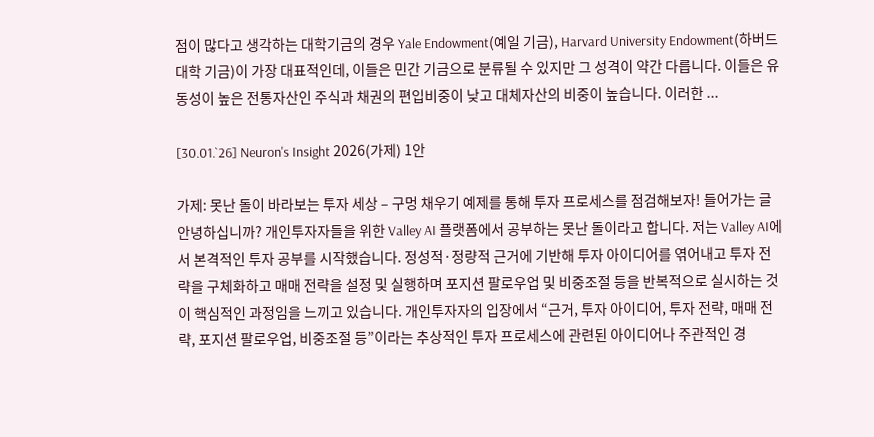점이 많다고 생각하는 대학기금의 경우 Yale Endowment(예일 기금), Harvard University Endowment(하버드 대학 기금)이 가장 대표적인데, 이들은 민간 기금으로 분류될 수 있지만 그 성격이 약간 다릅니다. 이들은 유동성이 높은 전통자산인 주식과 채권의 편입비중이 낮고 대체자산의 비중이 높습니다. 이러한 ...

[30.01.`26] Neuron's Insight 2026(가제) 1안

가제: 못난 돌이 바라보는 투자 세상 – 구멍 채우기 예제를 통해 투자 프로세스를 점검해보자! 들어가는 글 안녕하십니까? 개인투자자들을 위한 Valley AI 플랫폼에서 공부하는 못난 돌이라고 합니다. 저는 Valley AI에서 본격적인 투자 공부를 시작했습니다. 정성적·정량적 근거에 기반해 투자 아이디어를 엮어내고 투자 전략을 구체화하고 매매 전략을 설정 및 실행하며 포지션 팔로우업 및 비중조절 등을 반복적으로 실시하는 것이 핵심적인 과정임을 느끼고 있습니다. 개인투자자의 입장에서 “근거, 투자 아이디어, 투자 전략, 매매 전략, 포지션 팔로우업, 비중조절 등”이라는 추상적인 투자 프로세스에 관련된 아이디어나 주관적인 경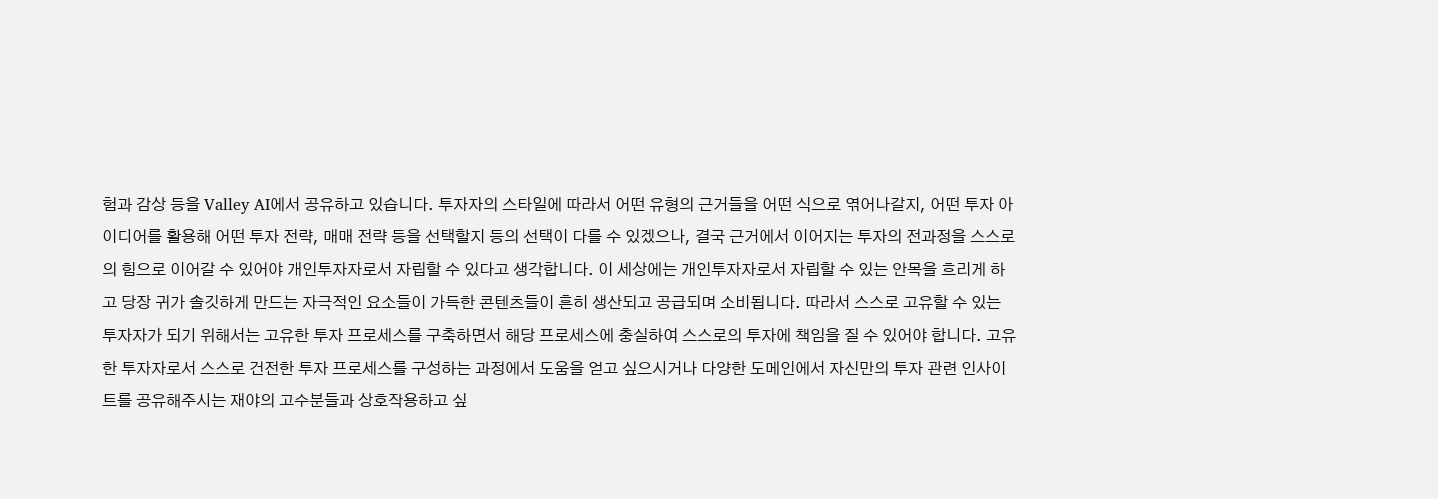험과 감상 등을 Valley AI에서 공유하고 있습니다. 투자자의 스타일에 따라서 어떤 유형의 근거들을 어떤 식으로 엮어나갈지, 어떤 투자 아이디어를 활용해 어떤 투자 전략, 매매 전략 등을 선택할지 등의 선택이 다를 수 있겠으나, 결국 근거에서 이어지는 투자의 전과정을 스스로의 힘으로 이어갈 수 있어야 개인투자자로서 자립할 수 있다고 생각합니다. 이 세상에는 개인투자자로서 자립할 수 있는 안목을 흐리게 하고 당장 귀가 솔깃하게 만드는 자극적인 요소들이 가득한 콘텐츠들이 흔히 생산되고 공급되며 소비됩니다. 따라서 스스로 고유할 수 있는 투자자가 되기 위해서는 고유한 투자 프로세스를 구축하면서 해당 프로세스에 충실하여 스스로의 투자에 책임을 질 수 있어야 합니다. 고유한 투자자로서 스스로 건전한 투자 프로세스를 구성하는 과정에서 도움을 얻고 싶으시거나 다양한 도메인에서 자신만의 투자 관련 인사이트를 공유해주시는 재야의 고수분들과 상호작용하고 싶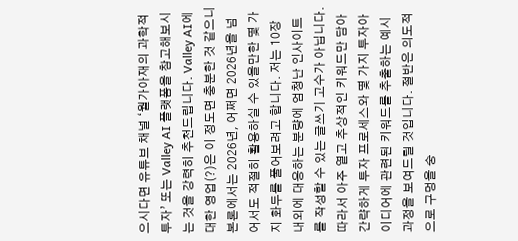으시다면 유튜브 채널 ‘월가아재의 과학적 투자’ 또는 Valley AI 플랫폼을 참고해보시는 것을 강력히 추천드립니다. Valley AI에 대한 영업(?)은 이 정도면 충분한 것 같으니 본론에서는 2026년, 어쩌면 2026년을 넘어서도 적절히 활용하실 수 있을만한 몇 가지 화두를 풀어보려고 합니다. 저는 10장 내외에 대응하는 분량에 엄청난 인사이트를 작성할 수 있는 글쓰기 고수가 아닙니다. 따라서 아주 옅고 추상적인 키워드만 담아 간략하게 투자 프로세스와 몇 가지 투자아이디어에 관련된 키워드를 추출하는 예시 과정을 보여드릴 것입니다. 절반은 의도적으로 구멍을 숭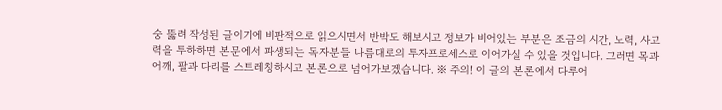숭 뚫려 작성된 글이기에 비판적으로 읽으시면서 반박도 해보시고 정보가 비어있는 부분은 조금의 시간, 노력, 사고력을 투하하면 본문에서 파생되는 독자분들 나름대로의 투자프로세스로 이어가실 수 있을 것입니다. 그러면 목과 어깨, 팔과 다리를 스트레칭하시고 본론으로 넘어가보겠습니다. ※ 주의! 이 글의 본론에서 다루어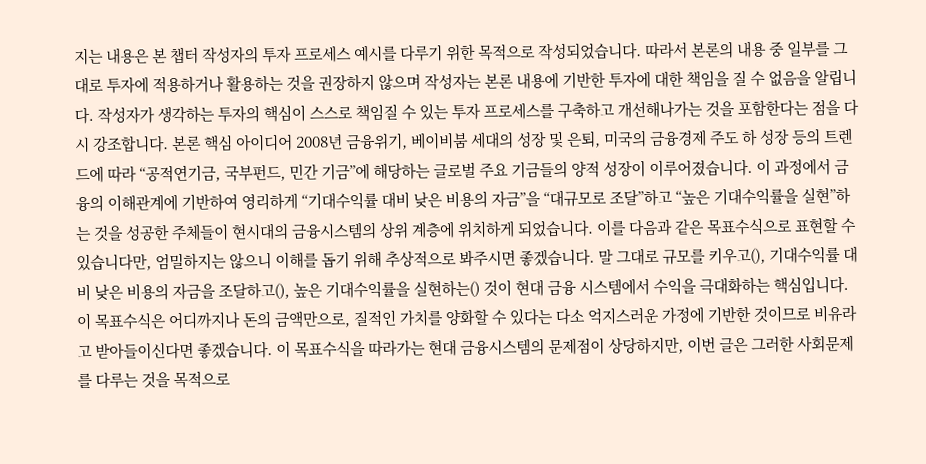지는 내용은 본 챕터 작성자의 투자 프로세스 예시를 다루기 위한 목적으로 작성되었습니다. 따라서 본론의 내용 중 일부를 그대로 투자에 적용하거나 활용하는 것을 권장하지 않으며 작성자는 본론 내용에 기반한 투자에 대한 책임을 질 수 없음을 알립니다. 작성자가 생각하는 투자의 핵심이 스스로 책임질 수 있는 투자 프로세스를 구축하고 개선해나가는 것을 포함한다는 점을 다시 강조합니다. 본론 핵심 아이디어 2008년 금융위기, 베이비붐 세대의 성장 및 은퇴, 미국의 금융경제 주도 하 성장 등의 트렌드에 따라 “공적연기금, 국부펀드, 민간 기금”에 해당하는 글로벌 주요 기금들의 양적 성장이 이루어졌습니다. 이 과정에서 금융의 이해관계에 기반하여 영리하게 “기대수익률 대비 낮은 비용의 자금”을 “대규모로 조달”하고 “높은 기대수익률을 실현”하는 것을 성공한 주체들이 현시대의 금융시스템의 상위 계층에 위치하게 되었습니다. 이를 다음과 같은 목표수식으로 표현할 수 있습니다만, 엄밀하지는 않으니 이해를 돕기 위해 추상적으로 봐주시면 좋겠습니다. 말 그대로 규모를 키우고(), 기대수익률 대비 낮은 비용의 자금을 조달하고(), 높은 기대수익률을 실현하는() 것이 현대 금융 시스템에서 수익을 극대화하는 핵심입니다. 이 목표수식은 어디까지나 돈의 금액만으로, 질적인 가치를 양화할 수 있다는 다소 억지스러운 가정에 기반한 것이므로 비유라고 받아들이신다면 좋겠습니다. 이 목표수식을 따라가는 현대 금융시스템의 문제점이 상당하지만, 이번 글은 그러한 사회문제를 다루는 것을 목적으로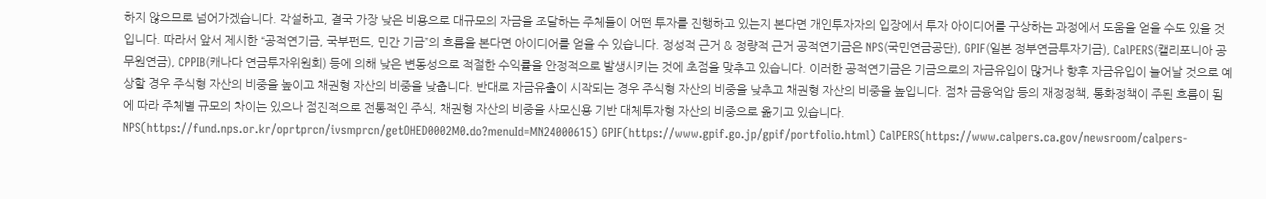하지 않으므로 넘어가겠습니다. 각설하고, 결국 가장 낮은 비용으로 대규모의 자금을 조달하는 주체들이 어떤 투자를 진행하고 있는지 본다면 개인투자자의 입장에서 투자 아이디어를 구상하는 과정에서 도움을 얻을 수도 있을 것입니다. 따라서 앞서 제시한 “공적연기금, 국부펀드, 민간 기금”의 흐름을 본다면 아이디어를 얻을 수 있습니다. 정성적 근거 & 정량적 근거 공적연기금은 NPS(국민연금공단), GPIF(일본 정부연금투자기금), CalPERS(캘리포니아 공무원연금), CPPIB(캐나다 연금투자위원회) 등에 의해 낮은 변동성으로 적절한 수익률을 안정적으로 발생시키는 것에 초점을 맞추고 있습니다. 이러한 공적연기금은 기금으로의 자금유입이 많거나 향후 자금유입이 늘어날 것으로 예상할 경우 주식형 자산의 비중을 높이고 채권형 자산의 비중을 낮춥니다. 반대로 자금유출이 시작되는 경우 주식형 자산의 비중을 낮추고 채권형 자산의 비중을 높입니다. 점차 금융억압 등의 재정정책, 통화정책이 주된 흐름이 됨에 따라 주체별 규모의 차이는 있으나 점진적으로 전통적인 주식, 채권형 자산의 비중을 사모신용 기반 대체투자형 자산의 비중으로 옮기고 있습니다. NPS(https://fund.nps.or.kr/oprtprcn/ivsmprcn/getOHED0002M0.do?menuId=MN24000615) GPIF(https://www.gpif.go.jp/gpif/portfolio.html) CalPERS(https://www.calpers.ca.gov/newsroom/calpers-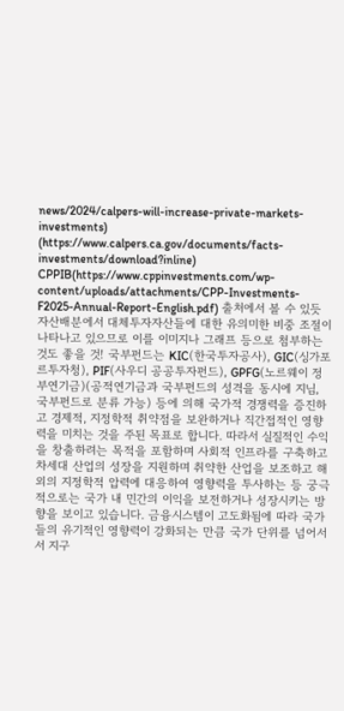news/2024/calpers-will-increase-private-markets-investments) (https://www.calpers.ca.gov/documents/facts-investments/download?inline) CPPIB(https://www.cppinvestments.com/wp-content/uploads/attachments/CPP-Investments-F2025-Annual-Report-English.pdf) 출처에서 볼 수 있듯 자산배분에서 대체투자자산들에 대한 유의미한 비중 조절이 나타나고 있으므로 이를 이미지나 그래프 등으로 첨부하는 것도 좋을 것! 국부펀드는 KIC(한국투자공사), GIC(싱가포르투자청), PIF(사우디 공공투자펀드), GPFG(노르웨이 정부연기금)(공적연기금과 국부펀드의 성격을 동시에 지님, 국부펀드로 분류 가능) 등에 의해 국가적 경쟁력을 증진하고 경제적, 지정학적 취약점을 보완하거나 직간접적인 영향력을 미치는 것을 주된 목표로 합니다. 따라서 실질적인 수익을 창출하려는 목적을 포함하며 사회적 인프라를 구축하고 차세대 산업의 성장을 지원하며 취약한 산업을 보조하고 해외의 지정학적 압력에 대응하여 영향력을 투사하는 등 궁극적으로는 국가 내 민간의 이익을 보전하거나 성장시키는 방향을 보이고 있습니다. 금융시스템이 고도화됨에 따라 국가들의 유기적인 영향력이 강화되는 만큼 국가 단위를 넘어서서 지구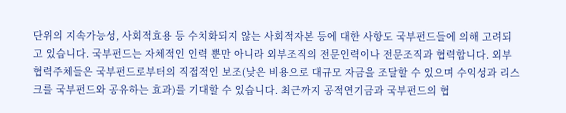단위의 지속가능성, 사회적효용 등 수치화되지 않는 사회적자본 등에 대한 사항도 국부펀드들에 의해 고려되고 있습니다. 국부펀드는 자체적인 인력 뿐만 아니라 외부조직의 전문인력이나 전문조직과 협력합니다. 외부협력주체들은 국부펀드로부터의 직접적인 보조(낮은 비용으로 대규모 자금을 조달할 수 있으며 수익성과 리스크를 국부펀드와 공유하는 효과)를 기대할 수 있습니다. 최근까지 공적연기금과 국부펀드의 협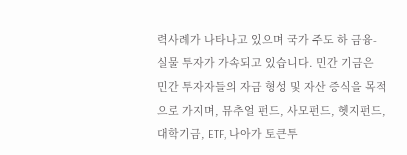력사례가 나타나고 있으며 국가 주도 하 금융-실물 투자가 가속되고 있습니다. 민간 기금은 민간 투자자들의 자금 형성 및 자산 증식을 목적으로 가지며, 뮤추얼 펀드, 사모펀드, 헷지펀드, 대학기금, ETF, 나아가 토큰투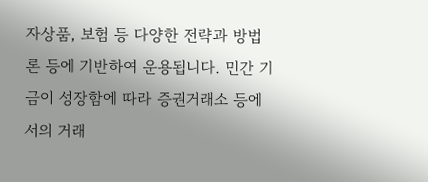자상품, 보험 등 다양한 전략과 방법론 등에 기반하여 운용됩니다. 민간 기금이 성장함에 따라 증권거래소 등에서의 거래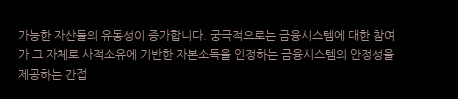가능한 자산들의 유동성이 증가합니다. 궁극적으로는 금융시스템에 대한 참여가 그 자체로 사적소유에 기반한 자본소득을 인정하는 금융시스템의 안정성을 제공하는 간접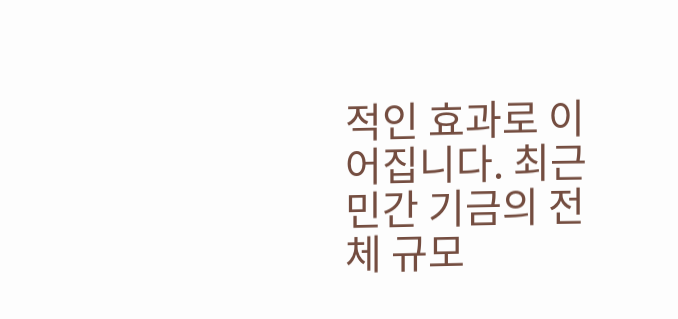적인 효과로 이어집니다. 최근 민간 기금의 전체 규모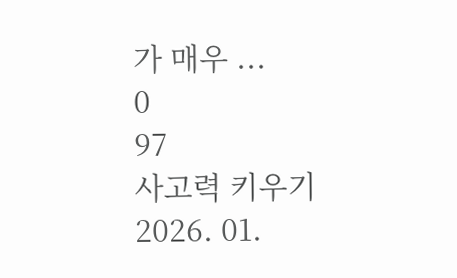가 매우 ...
0
97
사고력 키우기
2026. 01.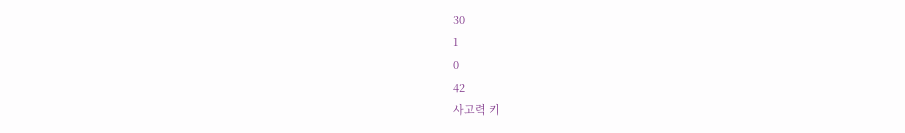30
1
0
42
사고력 키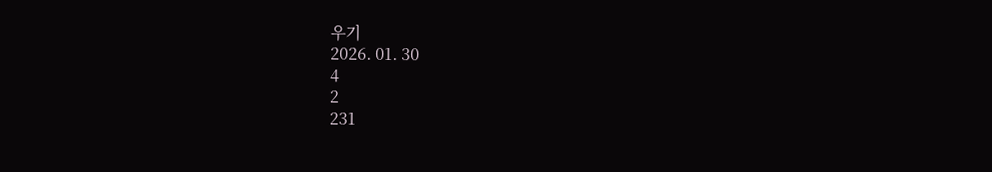우기
2026. 01. 30
4
2
231